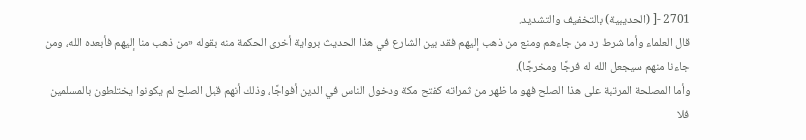2701 -[ (الحديبية) بالتخفيف والتشديد.
قال العلماء وأما شرط رد من جاءهم ومنع من ذهب إليهم فقد بين الشارع في هذا الحديث برواية أخرى الحكمة منه بقوله «من ذهب منا إليهم فأبعده الله، ومن جاءنا منهم سيجعل الله له فرجًا ومخرجًا).
وأما المصلحة المرتبة على هذا الصلح فهو ما ظهر من ثمراته كفتح مكة ودخول الناس في الدين أفواجًا، وذلك أنهم قبل الصلح لم يكونوا يختلطون بالمسلمين فلا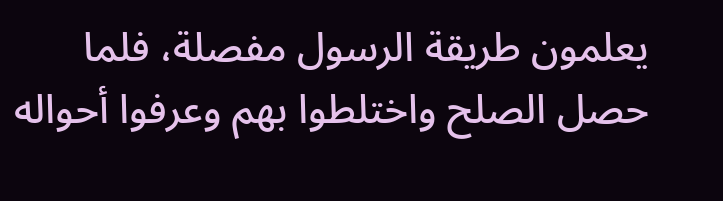يعلمون طريقة الرسول مفصلة، فلما حصل الصلح واختلطوا بهم وعرفوا أحواله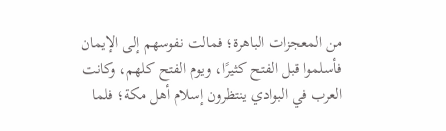من المعجزات الباهرة؛ فمالت نفوسهم إلى الإيمان فأسلموا قبل الفتح كثيرًا، ويوم الفتح كلهم، وكانت العرب في البوادي ينتظرون إسلام أهل مكة؛ فلما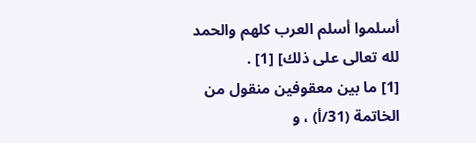أسلموا أسلم العرب كلهم والحمد لله تعالى على ذلك] [1] .
[1] ما بين معقوفين منقول من الخاتمة (31/أ) ، و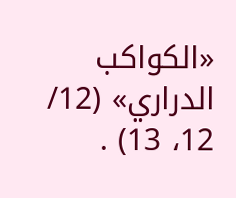«الكواكب الدراري» (12/ 12، 13) .